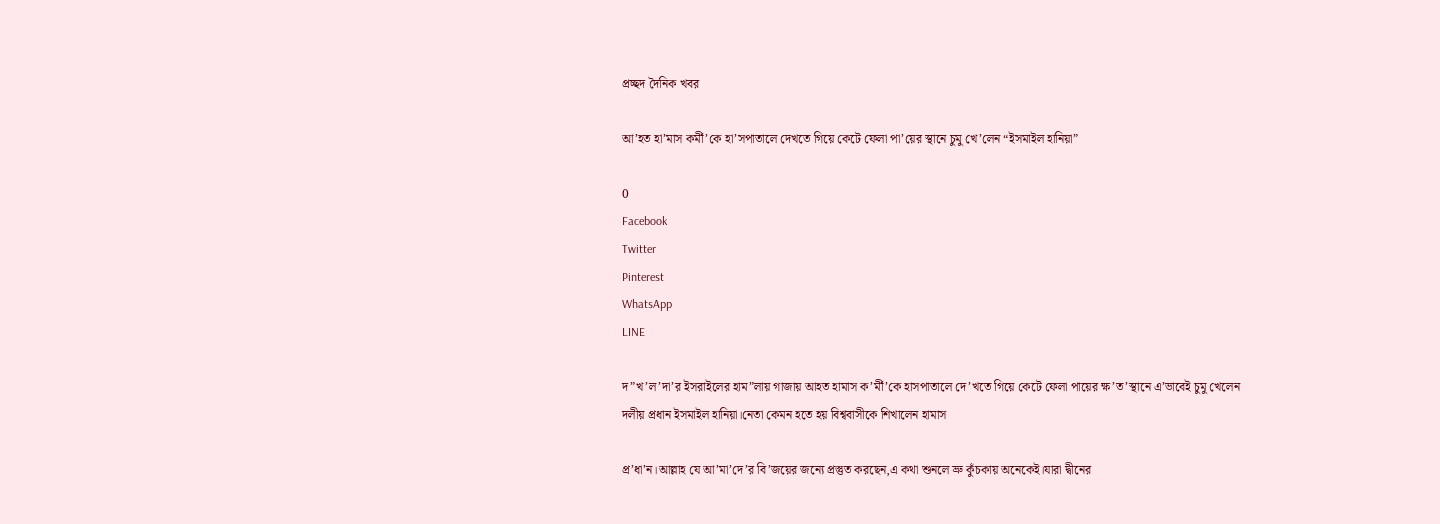প্রচ্ছদ দৈনিক খবর

আ’হত হা’মাস কর্মী’কে হা’সপাতালে দেখতে গিয়ে কেটে ফেলা পা’য়ের স্থানে চুমু খে’লেন “ইসমাইল হানিয়া”

0
Facebook
Twitter
Pinterest
WhatsApp
LINE

দ”খ’ল’দা’র ইসরাইলের হাম”লায় গাজায় আহত হামাস ক’র্মী’কে হাসপাতালে দে’খতে গিয়ে কেটে ফেলা পায়ের ক্ষ’ত’স্থানে এ’ভাবেই চুমু খেলেন দলীয় প্রধান ইসমাইল হানিয়া।নেতা কেমন হতে হয় বিশ্ববাসীকে শিখালেন হামাস

প্র’ধা’ন।আল্লাহ যে আ’মা’দে’র বি’জয়ের জন্যে প্রস্তুত করছেন,এ কথা শুনলে ভ্রু কুঁচকায় অনেকেই।যারা দ্বীনের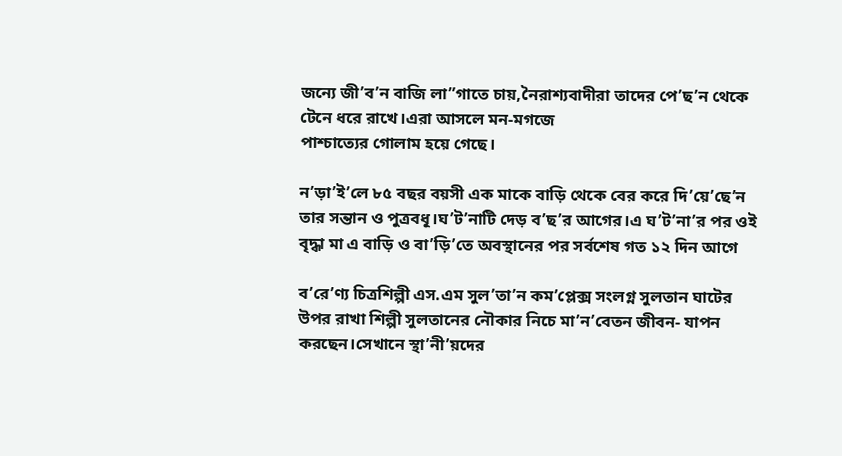জন্যে জী’ব’ন বাজি লা”গাতে চায়,নৈরাশ্যবাদীরা তাদের পে’ছ’ন থেকে টেনে ধরে রাখে।এরা আসলে মন-মগজে
পাশ্চাত্যের গোলাম হয়ে গেছে।

ন’ড়া’ই’লে ৮৫ বছর বয়সী এক মাকে বাড়ি থেকে বের করে দি’য়ে’ছে’ন তার সন্তান ও পুত্রবধূ।ঘ’ট’নাটি দেড় ব’ছ’র আগের।এ ঘ’ট’না’র পর ওই বৃদ্ধা মা এ বাড়ি ও বা’ড়ি’তে অবস্থানের পর সর্বশেষ গত ১২ দিন আগে

ব’রে’ণ্য চিত্রশিল্পী এস.এম সুল’তা’ন কম’প্লেক্স সংলগ্ন সুলতান ঘাটের উপর রাখা শিল্পী সুলতানের নৌকার নিচে মা’ন’বেতন জীবন- যাপন করছেন।সেখানে স্থা’নী’য়দের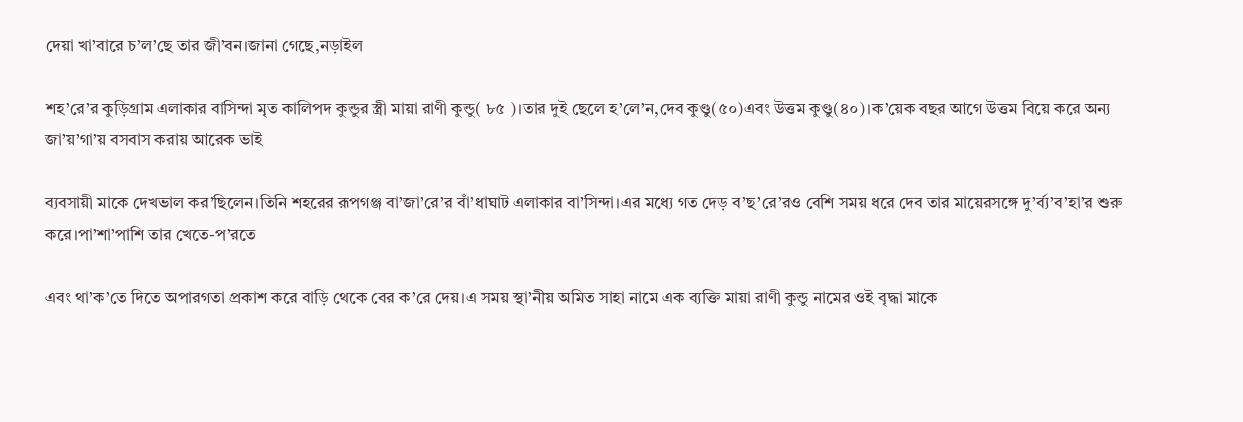দেয়া খা’বারে চ’ল’ছে তার জী’বন।জানা গেছে,নড়াইল

শহ’রে’র কুড়িগ্রাম এলাকার বাসিন্দা মৃত কালিপদ কুন্ডুর স্ত্রী মায়া রাণী কুন্ডু( ৮৫ )।তার দুই ছেলে হ’লে’ন,দেব কুণ্ডু(৫০)এবং উত্তম কুণ্ডু(৪০)।ক’য়েক বছর আগে উত্তম বিয়ে করে অন্য জা’য়’গা’য় বসবাস করায় আরেক ভাই

ব্যবসায়ী মাকে দেখভাল কর’ছিলেন।তিনি শহরের রূপগঞ্জ বা’জা’রে’র বাঁ’ধাঘাট এলাকার বা’সিন্দা।এর মধ্যে গত দেড় ব’ছ’রে’রও বেশি সময় ধরে দেব তার মায়েরসঙ্গে দু’র্ব্য’ব’হা’র শুরু করে।পা’শা’পাশি তার খেতে-প’রতে

এবং থা’ক’তে দিতে অপারগতা প্রকাশ করে বাড়ি থেকে বের ক’রে দেয়।এ সময় স্থা’নীয় অমিত সাহা নামে এক ব্যক্তি মায়া রাণী কুন্ডু নামের ওই বৃদ্ধা মাকে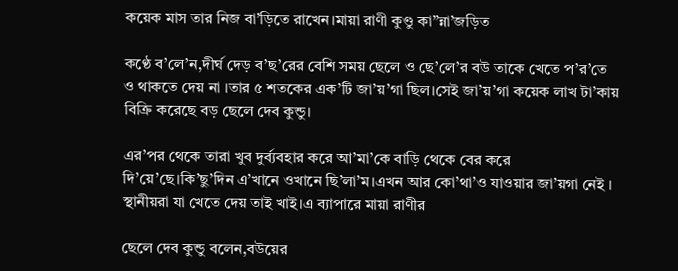কয়েক মাস তার নিজ বা’ড়িতে রাখেন।মায়া রাণী কুণ্ডু কা”ন্না’জড়িত

কণ্ঠে ব’লে’ন,দীর্ঘ দেড় ব’ছ’রের বেশি সময় ছেলে ও ছে’লে’র বউ তাকে খেতে প’র’তে ও থাকতে দেয় না ।তার ৫ শতকের এক’টি জা’য়’গা ছিল।সেই জা’য়’গা কয়েক লাখ টা’কায় বিক্রি করেছে বড় ছেলে দেব কুন্ডু।

এর’পর থেকে তারা খুব দুর্ব্যবহার করে আ’মা’কে বাড়ি থেকে বের করে দি’য়ে’ছে।কি’ছু’দিন এ’খানে ওখানে ছি’লা’ম।এখন আর কো’থা’ও যাওয়ার জা’য়গা নেই । স্থানীয়রা যা খেতে দেয় তাই খাই।এ ব্যাপারে মায়া রাণীর

ছেলে দেব কুন্ডু বলেন,বউয়ের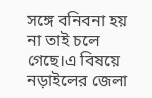সঙ্গে বনিবনা হয় না তাই চলে গেছে।এ বিষয়ে নড়াইলের জেলা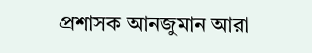প্রশাসক আনজুমান আরা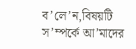ব’লে’ন,বিষয়টি স’ম্পর্কে আ’মাদের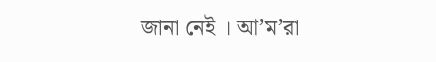জানা নেই । আ’ম’রা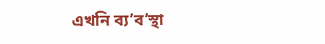এখনি ব্য’ব’স্থা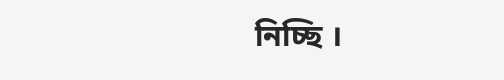নিচ্ছি ।